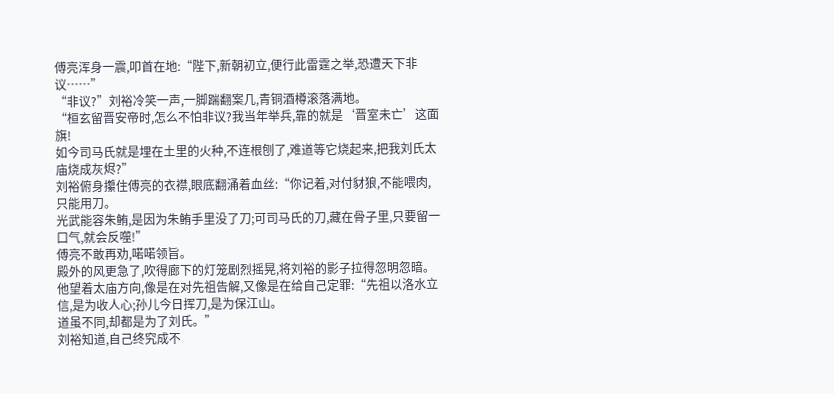傅亮浑身一震,叩首在地:“陛下,新朝初立,便行此雷霆之举,恐遭天下非议……”
“非议?”刘裕冷笑一声,一脚踹翻案几,青铜酒樽滚落满地。
“桓玄留晋安帝时,怎么不怕非议?我当年举兵,靠的就是‘晋室未亡’这面旗!
如今司马氏就是埋在土里的火种,不连根刨了,难道等它烧起来,把我刘氏太庙烧成灰烬?”
刘裕俯身攥住傅亮的衣襟,眼底翻涌着血丝:“你记着,对付豺狼,不能喂肉,只能用刀。
光武能容朱鲔,是因为朱鲔手里没了刀;可司马氏的刀,藏在骨子里,只要留一口气,就会反噬!”
傅亮不敢再劝,喏喏领旨。
殿外的风更急了,吹得廊下的灯笼剧烈摇晃,将刘裕的影子拉得忽明忽暗。
他望着太庙方向,像是在对先祖告解,又像是在给自己定罪:“先祖以洛水立信,是为收人心;孙儿今日挥刀,是为保江山。
道虽不同,却都是为了刘氏。”
刘裕知道,自己终究成不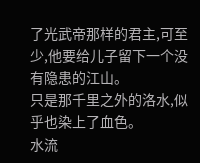了光武帝那样的君主,可至少,他要给儿子留下一个没有隐患的江山。
只是那千里之外的洛水,似乎也染上了血色。
水流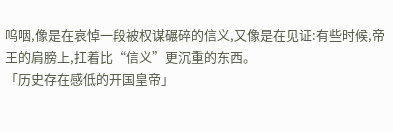呜咽,像是在哀悼一段被权谋碾碎的信义,又像是在见证:有些时候,帝王的肩膀上,扛着比“信义”更沉重的东西。
「历史存在感低的开国皇帝」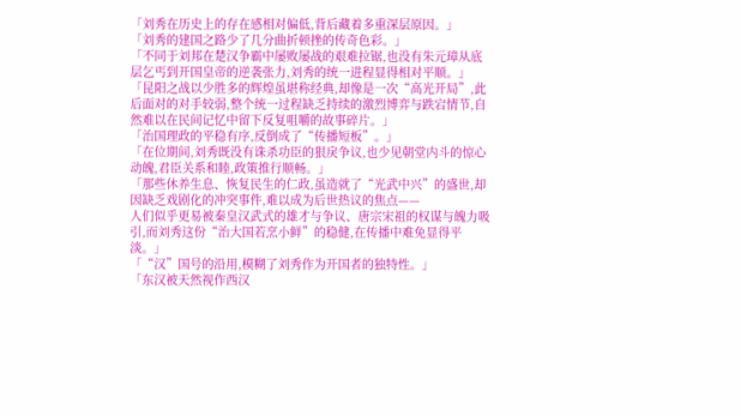「刘秀在历史上的存在感相对偏低,背后藏着多重深层原因。」
「刘秀的建国之路少了几分曲折顿挫的传奇色彩。」
「不同于刘邦在楚汉争霸中屡败屡战的艰难拉锯,也没有朱元璋从底层乞丐到开国皇帝的逆袭张力,刘秀的统一进程显得相对平顺。」
「昆阳之战以少胜多的辉煌虽堪称经典,却像是一次“高光开局”,此后面对的对手较弱,整个统一过程缺乏持续的激烈博弈与跌宕情节,自然难以在民间记忆中留下反复咀嚼的故事碎片。」
「治国理政的平稳有序,反倒成了“传播短板”。」
「在位期间,刘秀既没有诛杀功臣的狠戾争议,也少见朝堂内斗的惊心动魄,君臣关系和睦,政策推行顺畅。」
「那些休养生息、恢复民生的仁政,虽造就了“光武中兴”的盛世,却因缺乏戏剧化的冲突事件,难以成为后世热议的焦点——
人们似乎更易被秦皇汉武式的雄才与争议、唐宗宋祖的权谋与魄力吸引,而刘秀这份“治大国若烹小鲜”的稳健,在传播中难免显得平淡。」
「“汉”国号的沿用,模糊了刘秀作为开国者的独特性。」
「东汉被天然视作西汉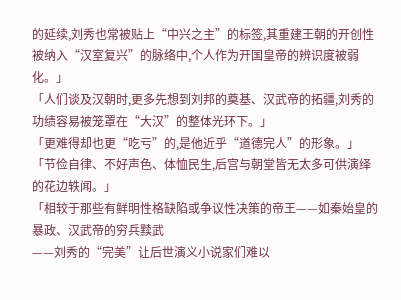的延续,刘秀也常被贴上“中兴之主”的标签,其重建王朝的开创性被纳入“汉室复兴”的脉络中,个人作为开国皇帝的辨识度被弱化。」
「人们谈及汉朝时,更多先想到刘邦的奠基、汉武帝的拓疆,刘秀的功绩容易被笼罩在“大汉”的整体光环下。」
「更难得却也更“吃亏”的,是他近乎“道德完人”的形象。」
「节俭自律、不好声色、体恤民生,后宫与朝堂皆无太多可供演绎的花边轶闻。」
「相较于那些有鲜明性格缺陷或争议性决策的帝王——如秦始皇的暴政、汉武帝的穷兵黩武
——刘秀的“完美”让后世演义小说家们难以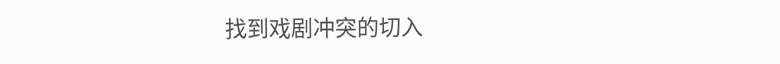找到戏剧冲突的切入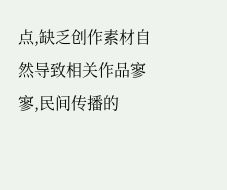点,缺乏创作素材自然导致相关作品寥寥,民间传播的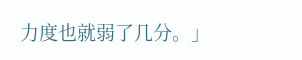力度也就弱了几分。」